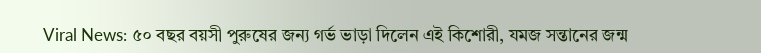Viral News: ৫০ বছর বয়সী পুরুষের জন্য গর্ভ ভাড়া দিলেন এই কিশোরী, যমজ সন্তানের জন্ম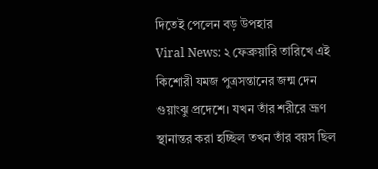দিতেই পেলেন বড় উপহার
Viral News: ২ ফেব্রুয়ারি তারিখে এই কিশোরী যমজ পুত্রসন্তানের জন্ম দেন গুয়াংঝু প্রদেশে। যখন তাঁর শরীরে ভ্রূণ স্থানান্তর করা হচ্ছিল তখন তাঁর বয়স ছিল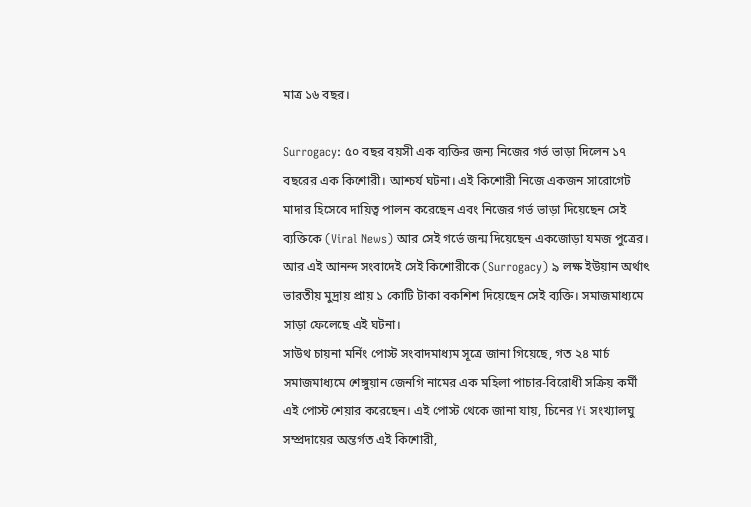মাত্র ১৬ বছর।

Surrogacy: ৫০ বছর বয়সী এক ব্যক্তির জন্য নিজের গর্ভ ভাড়া দিলেন ১৭ বছরের এক কিশোরী। আশ্চর্য ঘটনা। এই কিশোরী নিজে একজন সারোগেট মাদার হিসেবে দায়িত্ব পালন করেছেন এবং নিজের গর্ভ ভাড়া দিয়েছেন সেই ব্যক্তিকে (Viral News) আর সেই গর্ভে জন্ম দিয়েছেন একজোড়া যমজ পুত্রের। আর এই আনন্দ সংবাদেই সেই কিশোরীকে (Surrogacy) ৯ লক্ষ ইউয়ান অর্থাৎ ভারতীয় মুদ্রায় প্রায় ১ কোটি টাকা বকশিশ দিয়েছেন সেই ব্যক্তি। সমাজমাধ্যমে সাড়া ফেলেছে এই ঘটনা।
সাউথ চায়না মর্নিং পোস্ট সংবাদমাধ্যম সূত্রে জানা গিয়েছে, গত ২৪ মার্চ সমাজমাধ্যমে শেঙ্গুয়ান জেনগি নামের এক মহিলা পাচার-বিরোধী সক্রিয় কর্মী এই পোস্ট শেয়ার করেছেন। এই পোস্ট থেকে জানা যায়, চিনের Yi সংখ্যালঘু সম্প্রদায়ের অন্তর্গত এই কিশোরী,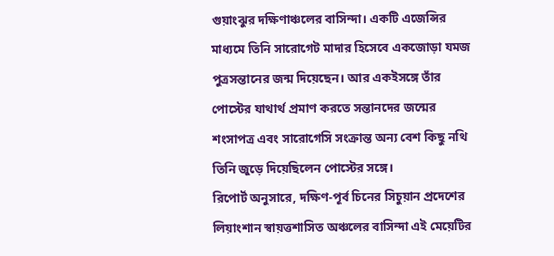গুয়াংঝুর দক্ষিণাঞ্চলের বাসিন্দা। একটি এজেন্সির মাধ্যমে তিনি সারোগেট মাদার হিসেবে একজোড়া যমজ পুত্রসন্তানের জন্ম দিয়েছেন। আর একইসঙ্গে তাঁর পোস্টের যাথার্থ প্রমাণ করতে সন্তানদের জন্মের শংসাপত্র এবং সারোগেসি সংক্রান্ত অন্য বেশ কিছু নথি তিনি জুড়ে দিয়েছিলেন পোস্টের সঙ্গে।
রিপোর্ট অনুসারে, দক্ষিণ-পূর্ব চিনের সিচুয়ান প্রদেশের লিয়াংশান স্বায়ত্তশাসিত অঞ্চলের বাসিন্দা এই মেয়েটির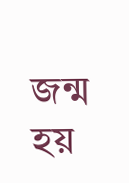জন্ম হয়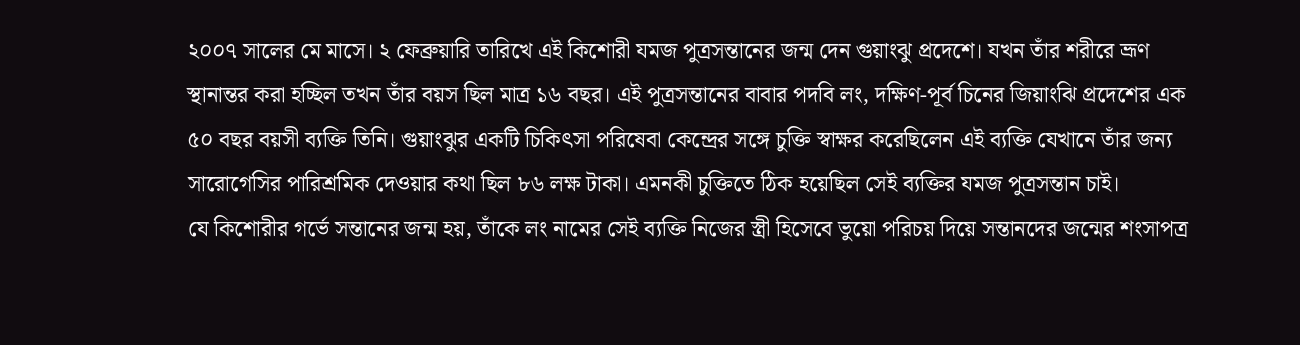২০০৭ সালের মে মাসে। ২ ফেব্রুয়ারি তারিখে এই কিশোরী যমজ পুত্রসন্তানের জন্ম দেন গুয়াংঝু প্রদেশে। যখন তাঁর শরীরে ভ্রূণ স্থানান্তর করা হচ্ছিল তখন তাঁর বয়স ছিল মাত্র ১৬ বছর। এই পুত্রসন্তানের বাবার পদবি লং, দক্ষিণ-পূর্ব চিনের জিয়াংঝি প্রদেশের এক ৫০ বছর বয়সী ব্যক্তি তিনি। গুয়াংঝুর একটি চিকিৎসা পরিষেবা কেন্দ্রের সঙ্গে চুক্তি স্বাক্ষর করেছিলেন এই ব্যক্তি যেখানে তাঁর জন্য সারোগেসির পারিশ্রমিক দেওয়ার কথা ছিল ৮৬ লক্ষ টাকা। এমনকী চুক্তিতে ঠিক হয়েছিল সেই ব্যক্তির যমজ পুত্রসন্তান চাই।
যে কিশোরীর গর্ভে সন্তানের জন্ম হয়, তাঁকে লং নামের সেই ব্যক্তি নিজের স্ত্রী হিসেবে ভুয়ো পরিচয় দিয়ে সন্তানদের জন্মের শংসাপত্র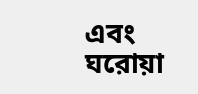এবং ঘরোয়া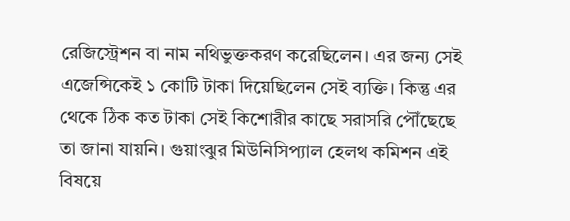রেজিস্ট্রেশন বা নাম নথিভুক্তকরণ করেছিলেন। এর জন্য সেই এজেন্সিকেই ১ কোটি টাকা দিয়েছিলেন সেই ব্যক্তি। কিন্তু এর থেকে ঠিক কত টাকা সেই কিশোরীর কাছে সরাসরি পৌঁছেছে তা জানা যায়নি। গুয়াংঝুর মিউনিসিপ্যাল হেলথ কমিশন এই বিষয়ে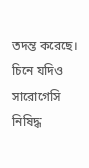তদন্ত করেছে। চিনে যদিও সারোগেসি নিষিদ্ধ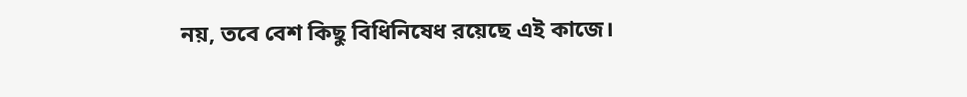নয়, তবে বেশ কিছু বিধিনিষেধ রয়েছে এই কাজে।